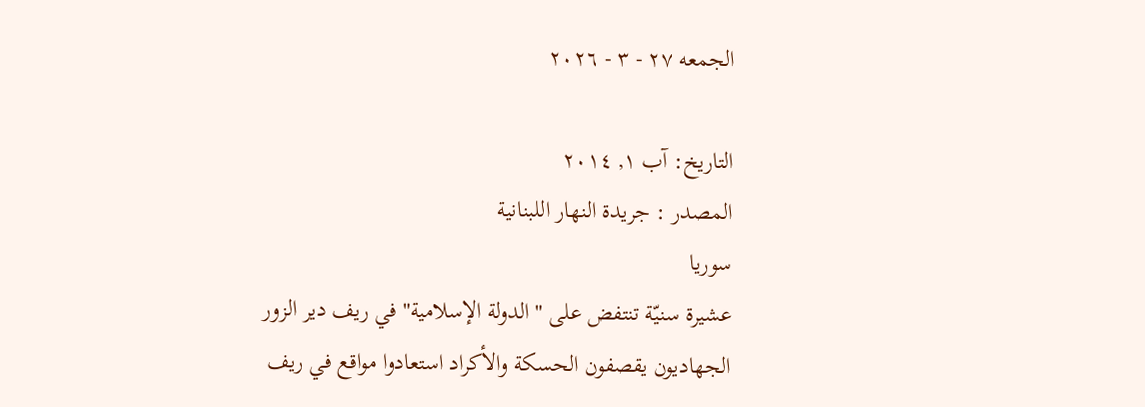الجمعه ٢٧ - ٣ - ٢٠٢٦

التاريخ: آب ١, ٢٠١٤
المصدر : جريدة النهار اللبنانية
سوريا
عشيرة سنيّة تنتفض على "الدولة الإسلامية" في ريف دير الزور
الجهاديون يقصفون الحسكة والأكراد استعادوا مواقع في ريف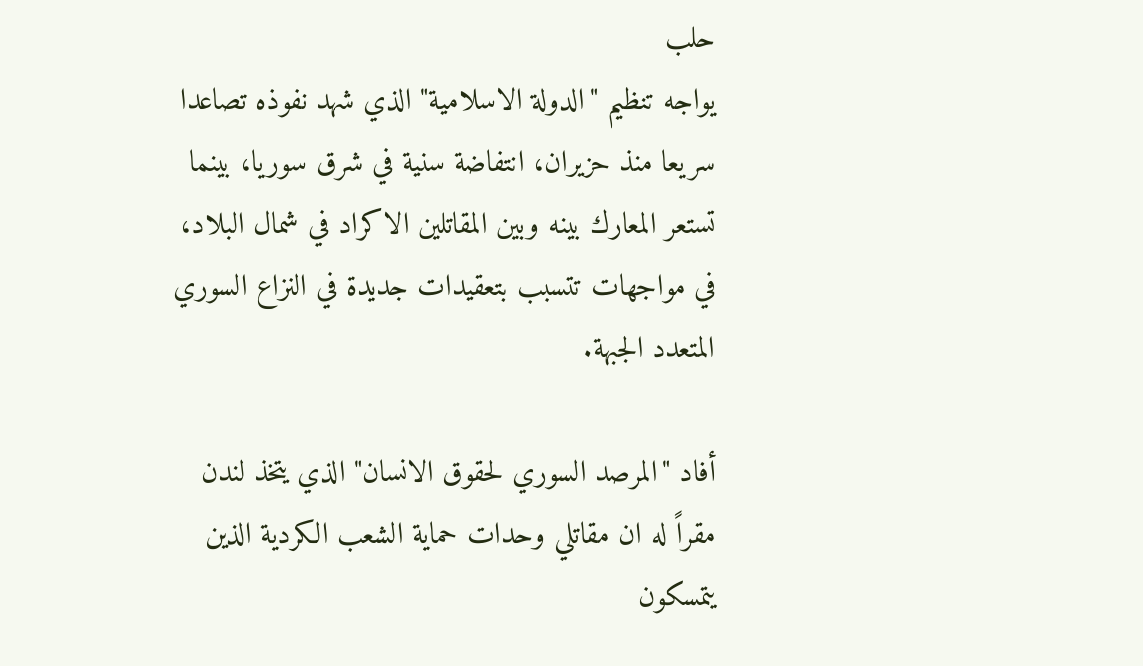حلب
يواجه تنظيم "الدولة الاسلامية" الذي شهد نفوذه تصاعدا سريعا منذ حزيران، انتفاضة سنية في شرق سوريا، بينما تستعر المعارك بينه وبين المقاتلين الاكراد في شمال البلاد، في مواجهات تتسبب بتعقيدات جديدة في النزاع السوري المتعدد الجبهة.

أفاد "المرصد السوري لحقوق الانسان" الذي يتخذ لندن مقراً له ان مقاتلي وحدات حماية الشعب الكردية الذين يتمسكون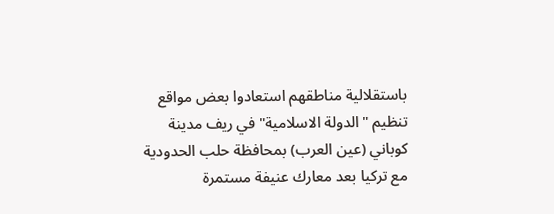باستقلالية مناطقهم استعادوا بعض مواقع تنظيم "الدولة الاسلامية" في ريف مدينة كوباني (عين العرب) بمحافظة حلب الحدودية مع تركيا بعد معارك عنيفة مستمرة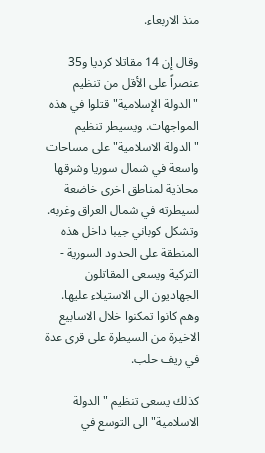منذ الاربعاء.

وقال إن 14 مقاتلا كرديا و35 عنصراً على الأقل من تنظيم "الدولة الإسلامية" قتلوا في هذه المواجهات. ويسيطر تنظيم "الدولة الاسلامية" على مساحات واسعة في شمال سوريا وشرقها محاذية لمناطق اخرى خاضعة لسيطرته في شمال العراق وغربه. وتشكل كوباني جيبا داخل هذه المنطقة على الحدود السورية - التركية ويسعى المقاتلون الجهاديون الى الاستيلاء عليها. وهم كانوا تمكنوا خلال الاسابيع الاخيرة من السيطرة على قرى عدة في ريف حلب.

كذلك يسعى تنظيم "الدولة الاسلامية" الى التوسع في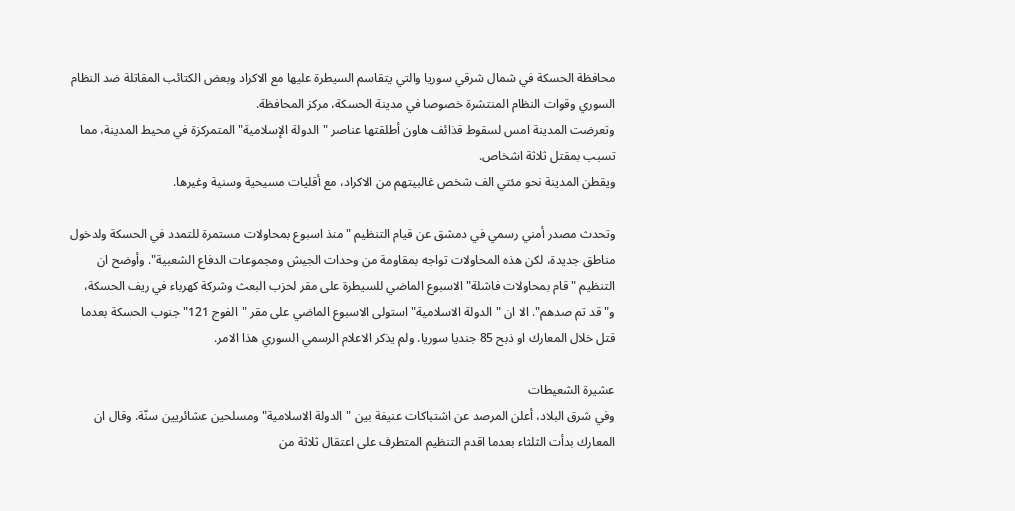محافظة الحسكة في شمال شرقي سوريا والتي يتقاسم السيطرة عليها مع الاكراد وبعض الكتائب المقاتلة ضد النظام السوري وقوات النظام المنتشرة خصوصا في مدينة الحسكة، مركز المحافظة.
وتعرضت المدينة امس لسقوط قذائف هاون أطلقتها عناصر "الدولة الإسلامية" المتمركزة في محيط المدينة، مما تسبب بمقتل ثلاثة اشخاص.
ويقطن المدينة نحو مئتي الف شخص غالبيتهم من الاكراد، مع أقليات مسيحية وسنية وغيرها.

وتحدث مصدر أمني رسمي في دمشق عن قيام التنظيم "منذ اسبوع بمحاولات مستمرة للتمدد في الحسكة ولدخول مناطق جديدة، لكن هذه المحاولات تواجه بمقاومة من وحدات الجيش ومجموعات الدفاع الشعبية". وأوضح ان التنظيم "قام بمحاولات فاشلة" الاسبوع الماضي للسيطرة على مقر لحزب البعث وشركة كهرباء في ريف الحسكة، و"قد تم صدهم". الا ان "الدولة الاسلامية" استولى الاسبوع الماضي على مقر "الفوج 121" جنوب الحسكة بعدما قتل خلال المعارك او ذبح 85 جنديا سوريا. ولم يذكر الاعلام الرسمي السوري هذا الامر.

عشيرة الشعيطات
وفي شرق البلاد، أعلن المرصد عن اشتباكات عنيفة بين "الدولة الاسلامية" ومسلحين عشائريين سنّة. وقال ان المعارك بدأت الثلثاء بعدما اقدم التنظيم المتطرف على اعتقال ثلاثة من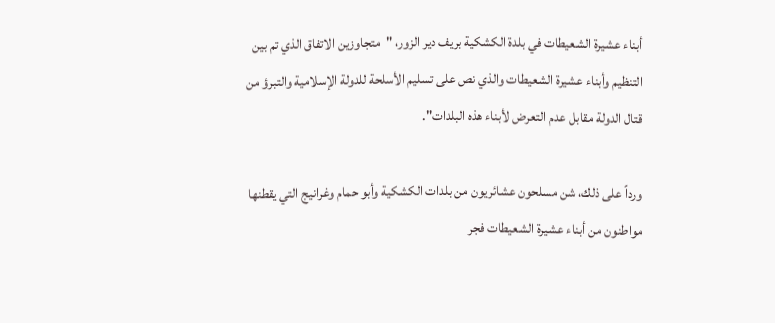أبناء عشيرة الشعيطات في بلدة الكشكية بريف دير الزور، "متجاوزين الاتفاق الذي تم بين التنظيم وأبناء عشيرة الشعيطات والذي نص على تسليم الأسلحة للدولة الإسلامية والتبرؤ من قتال الدولة مقابل عدم التعرض لأبناء هذه البلدات".

ورداً على ذلك، شن مسلحون عشائريون من بلدات الكشكية وأبو حمام وغرانيج التي يقطنها مواطنون من أبناء عشيرة الشعيطات فجر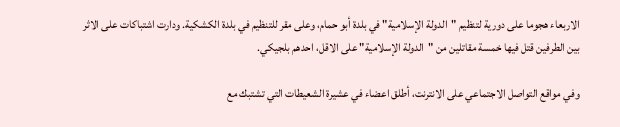الاربعاء هجوما على دورية لتنظيم "الدولة الإسلامية" في بلدة أبو حمام، وعلى مقر للتنظيم في بلدة الكشكية. ودارت اشتباكات على الاثر بين الطرفين قتل فيها خمسة مقاتلين من "الدولة الإسلامية" على الاقل، احدهم بلجيكي.

وفي مواقع التواصل الاجتماعي على الانترنت، أطلق اعضاء في عشيرة الشعيطات التي تشتبك مع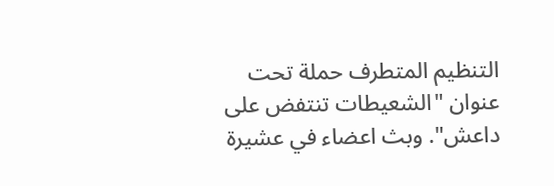التنظيم المتطرف حملة تحت عنوان "الشعيطات تنتفض على داعش". وبث اعضاء في عشيرة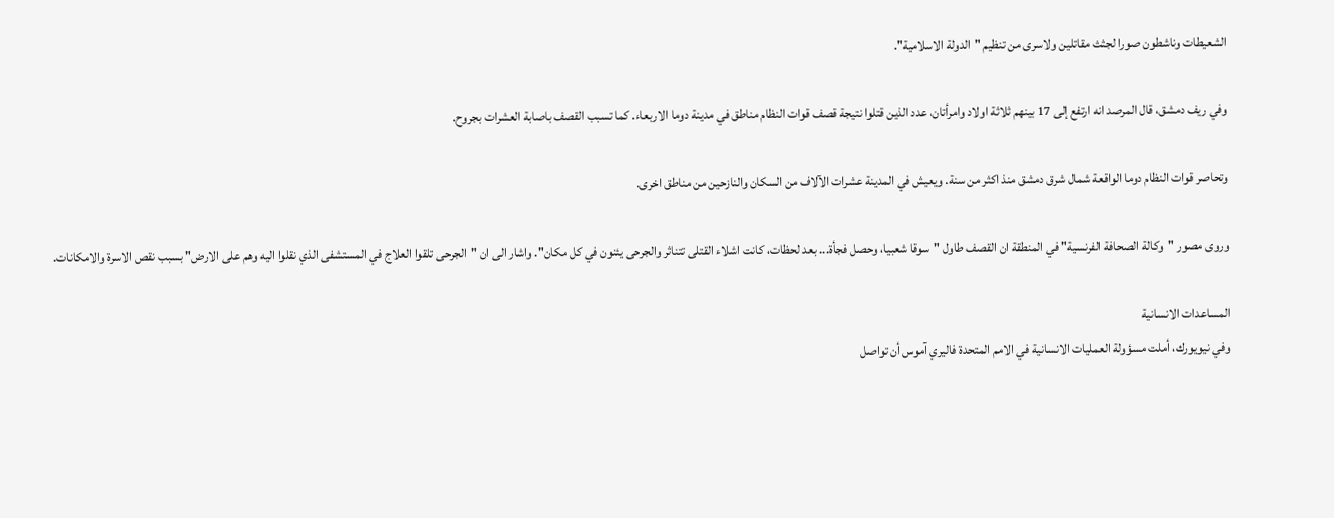الشعيطات وناشطون صورا لجثث مقاتلين ولاسرى من تنظيم "الدولة الاسلامية".

وفي ريف دمشق، قال المرصد انه ارتفع إلى 17 بينهم ثلاثة اولاد وامرأتان، عدد الذين قتلوا نتيجة قصف قوات النظام مناطق في مدينة دوما الاربعاء. كما تسبب القصف باصابة العشرات بجروح.

وتحاصر قوات النظام دوما الواقعة شمال شرق دمشق منذ اكثر من سنة. ويعيش في المدينة عشرات الآلاف من السكان والنازحين من مناطق اخرى.

وروى مصور "وكالة الصحافة الفرنسية" في المنطقة ان القصف طاول "سوقا شعبيا، وحصل فجأة... بعد لحظات، كانت اشلاء القتلى تتناثر والجرحى يئنون في كل مكان". واشار الى ان "الجرحى تلقوا العلاج في المستشفى الذي نقلوا اليه وهم على الارض" بسبب نقص الاسرة والامكانات.

المساعدات الانسانية
وفي نيويورك، أملت مسؤولة العمليات الانسانية في الامم المتحدة فاليري آموس أن تواصل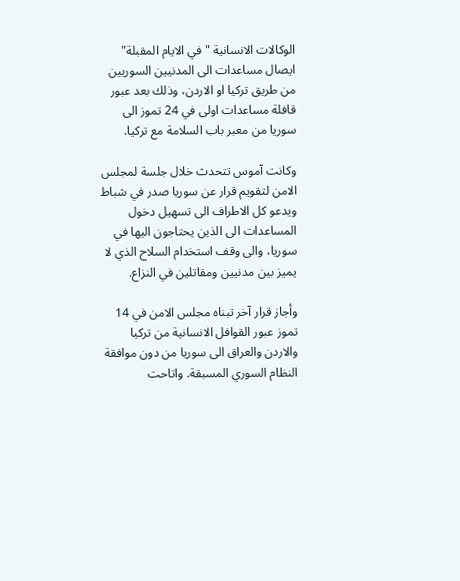الوكالات الانسانية "في الايام المقبلة" ايصال مساعدات الى المدنيين السوريين من طريق تركيا او الاردن، وذلك بعد عبور قافلة مساعدات اولى في 24 تموز الى سوريا من معبر باب السلامة مع تركيا.

وكانت آموس تتحدث خلال جلسة لمجلس الامن لتقويم قرار عن سوريا صدر في شباط ويدعو كل الاطراف الى تسهيل دخول المساعدات الى الذين يحتاجون اليها في سوريا، والى وقف استخدام السلاح الذي لا يميز بين مدنيين ومقاتلين في النزاع.

وأجاز قرار آخر تبناه مجلس الامن في 14 تموز عبور القوافل الانسانية من تركيا والاردن والعراق الى سوريا من دون موافقة النظام السوري المسبقة. واتاحت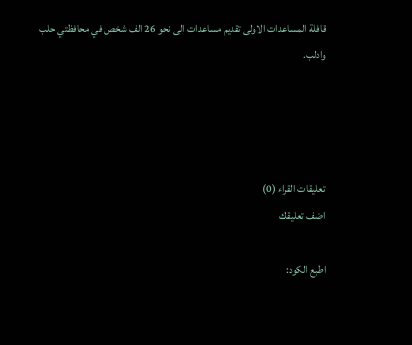قافلة المساعدات الاولى تقديم مساعدات الى نحو 26 الف شخص في محافظتي حلب وادلب.




تعليقات القراء (0)
اضف تعليقك

اطبع الكود: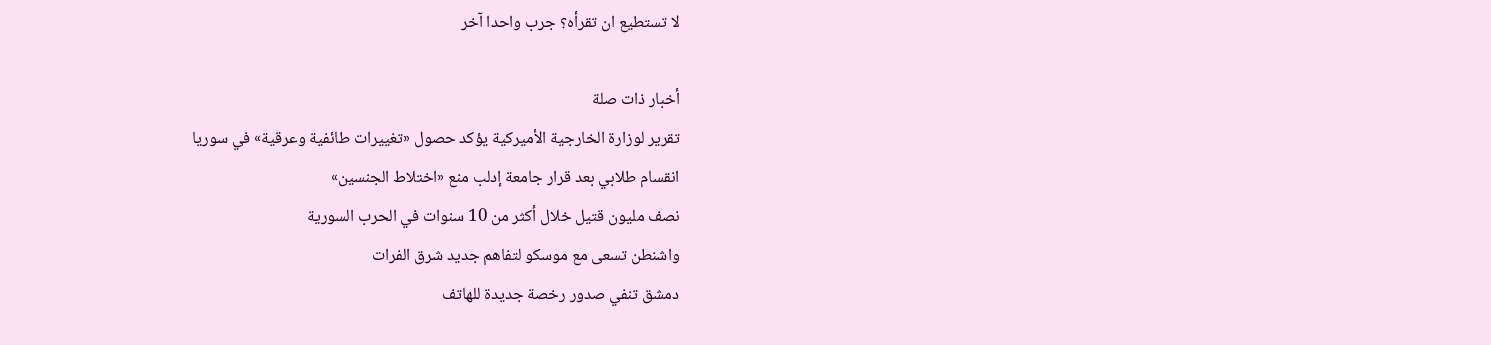لا تستطيع ان تقرأه؟ جرب واحدا آخر

أخبار ذات صلة
تقرير لوزارة الخارجية الأميركية يؤكد حصول «تغييرات طائفية وعرقية» في سوريا
انقسام طلابي بعد قرار جامعة إدلب منع «اختلاط الجنسين»
نصف مليون قتيل خلال أكثر من 10 سنوات في الحرب السورية
واشنطن تسعى مع موسكو لتفاهم جديد شرق الفرات
دمشق تنفي صدور رخصة جديدة للهاتف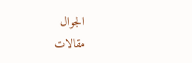الجوال
مقالات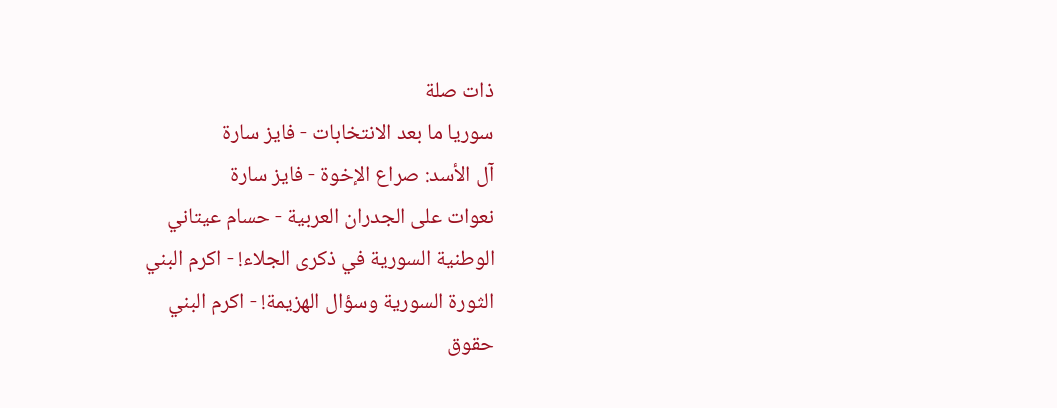ذات صلة
سوريا ما بعد الانتخابات - فايز سارة
آل الأسد: صراع الإخوة - فايز سارة
نعوات على الجدران العربية - حسام عيتاني
الوطنية السورية في ذكرى الجلاء! - اكرم البني
الثورة السورية وسؤال الهزيمة! - اكرم البني
حقوق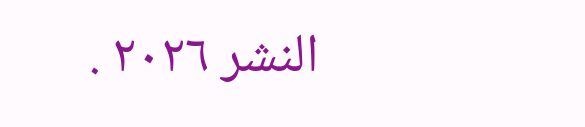النشر ٢٠٢٦ .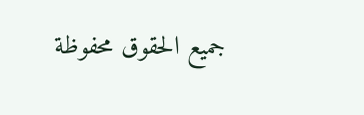جميع الحقوق محفوظة